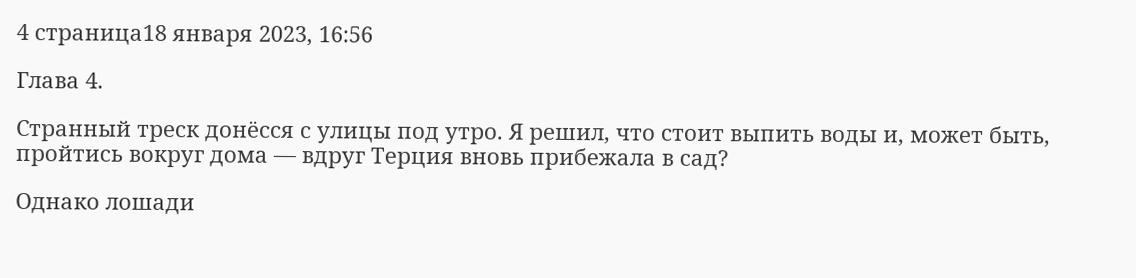4 страница18 января 2023, 16:56

Глава 4.

Странный треск донёсся с улицы под утро. Я решил, что стоит выпить воды и, может быть, пройтись вокруг дома — вдруг Терция вновь прибежала в сад?

Однако лошади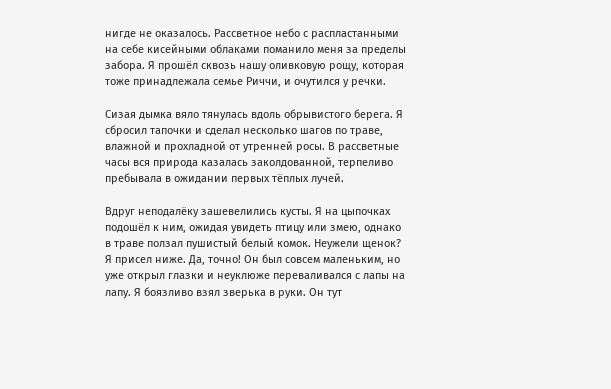нигде не оказалось. Рассветное небо с распластанными на себе кисейными облаками поманило меня за пределы забора. Я прошёл сквозь нашу оливковую рощу, которая тоже принадлежала семье Риччи, и очутился у речки.

Сизая дымка вяло тянулась вдоль обрывистого берега. Я сбросил тапочки и сделал несколько шагов по траве, влажной и прохладной от утренней росы. В рассветные часы вся природа казалась заколдованной, терпеливо пребывала в ожидании первых тёплых лучей.

Вдруг неподалёку зашевелились кусты. Я на цыпочках подошёл к ним, ожидая увидеть птицу или змею, однако в траве ползал пушистый белый комок. Неужели щенок? Я присел ниже. Да, точно! Он был совсем маленьким, но уже открыл глазки и неуклюже переваливался с лапы на лапу. Я боязливо взял зверька в руки. Он тут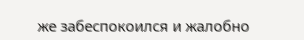же забеспокоился и жалобно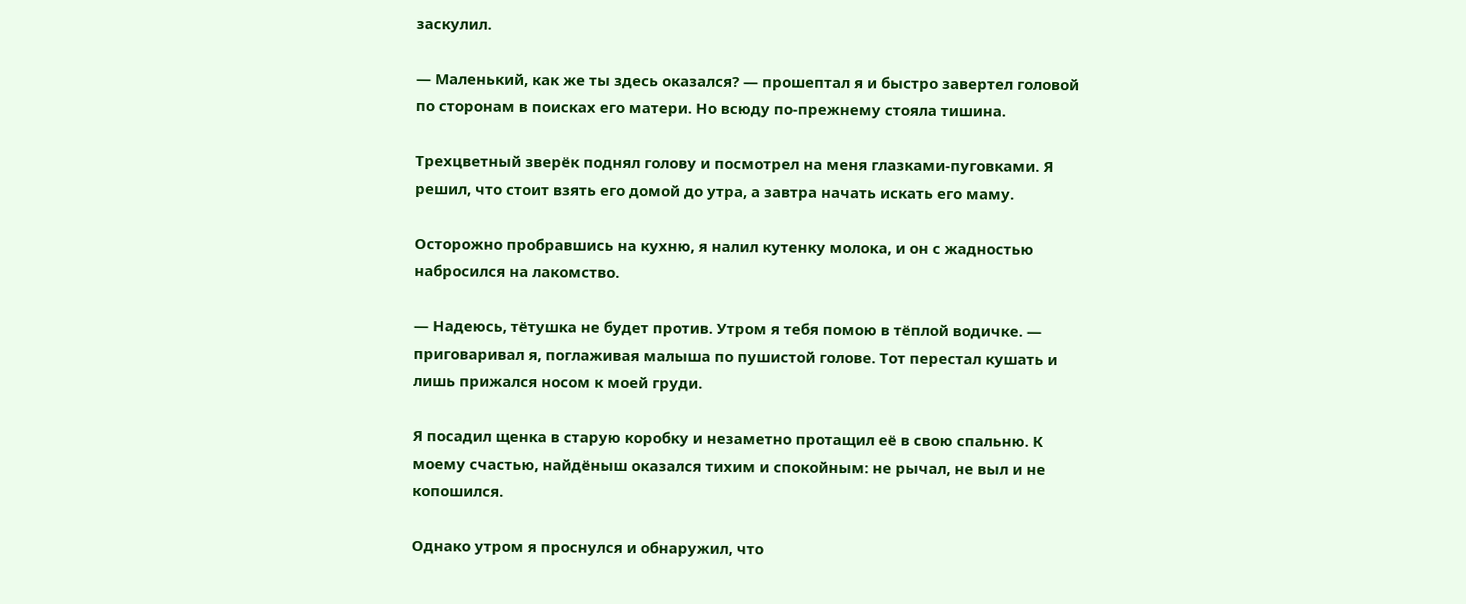заскулил.

— Маленький, как же ты здесь оказался? — прошептал я и быстро завертел головой по сторонам в поисках его матери. Но всюду по-прежнему стояла тишина.

Трехцветный зверёк поднял голову и посмотрел на меня глазками-пуговками. Я решил, что стоит взять его домой до утра, а завтра начать искать его маму.

Осторожно пробравшись на кухню, я налил кутенку молока, и он с жадностью набросился на лакомство.

— Надеюсь, тётушка не будет против. Утром я тебя помою в тёплой водичке. — приговаривал я, поглаживая малыша по пушистой голове. Тот перестал кушать и лишь прижался носом к моей груди.

Я посадил щенка в старую коробку и незаметно протащил её в свою спальню. К моему счастью, найдёныш оказался тихим и спокойным: не рычал, не выл и не копошился.

Однако утром я проснулся и обнаружил, что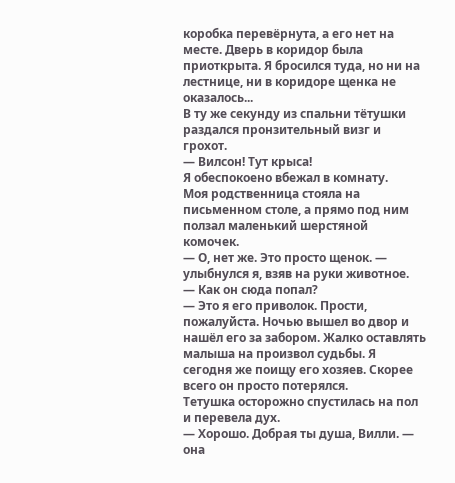коробка перевёрнута, а его нет на месте. Дверь в коридор была приоткрыта. Я бросился туда, но ни на лестнице, ни в коридоре щенка не оказалось...
В ту же секунду из спальни тётушки раздался пронзительный визг и грохот.
— Вилсон! Тут крыса!
Я обеспокоено вбежал в комнату.
Моя родственница стояла на письменном столе, а прямо под ним ползал маленький шерстяной комочек.
— О, нет же. Это просто щенок. — улыбнулся я, взяв на руки животное.
— Как он сюда попал?
— Это я его приволок. Прости, пожалуйста. Ночью вышел во двор и нашёл его за забором. Жалко оставлять малыша на произвол судьбы. Я сегодня же поищу его хозяев. Скорее всего он просто потерялся.
Тетушка осторожно спустилась на пол и перевела дух.
— Хорошо. Добрая ты душа, Вилли. — она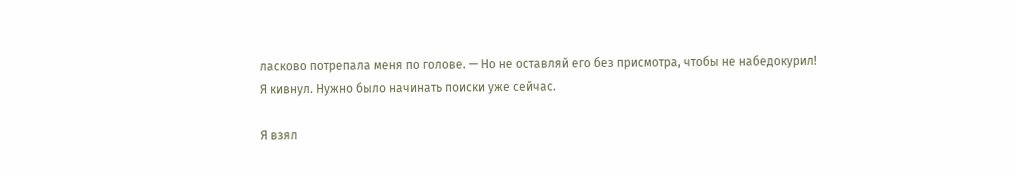ласково потрепала меня по голове. — Но не оставляй его без присмотра, чтобы не набедокурил!
Я кивнул. Нужно было начинать поиски уже сейчас.

Я взял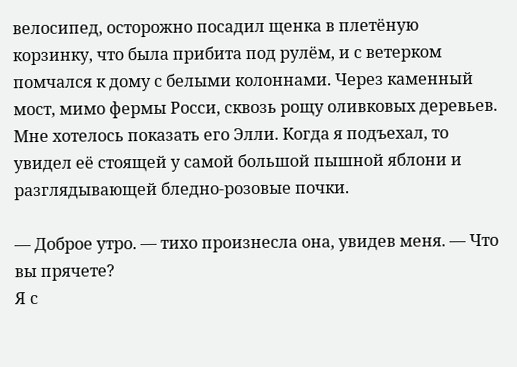велосипед, осторожно посадил щенка в плетёную корзинку, что была прибита под рулём, и с ветерком помчался к дому с белыми колоннами. Через каменный мост, мимо фермы Росси, сквозь рощу оливковых деревьев. Мне хотелось показать его Элли. Когда я подъехал, то увидел её стоящей у самой большой пышной яблони и разглядывающей бледно-розовые почки.

— Доброе утро. — тихо произнесла она, увидев меня. — Что вы прячете?
Я с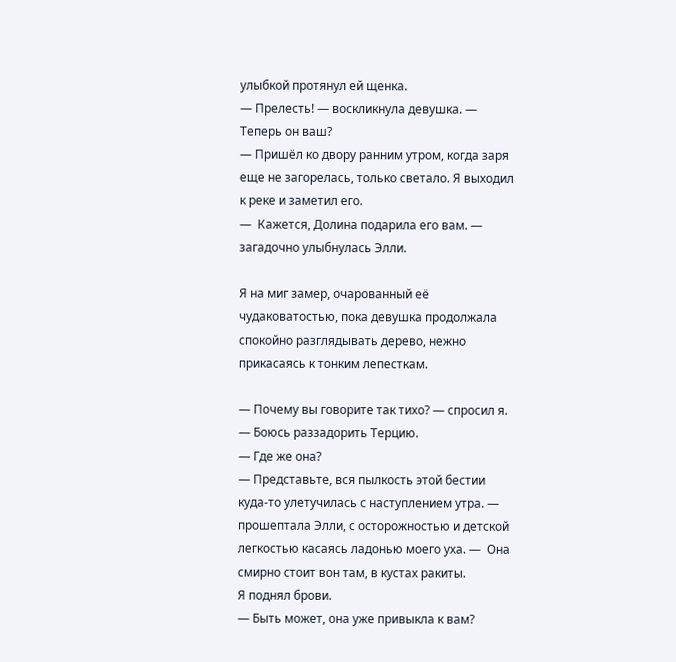улыбкой протянул ей щенка.
— Прелесть! — воскликнула девушка. —      Теперь он ваш?
— Пришёл ко двору ранним утром, когда заря еще не загорелась, только светало. Я выходил к реке и заметил его.
—  Кажется, Долина подарила его вам. —      загадочно улыбнулась Элли.

Я на миг замер, очарованный её чудаковатостью, пока девушка продолжала спокойно разглядывать дерево, нежно прикасаясь к тонким лепесткам.

— Почему вы говорите так тихо? — спросил я.
— Боюсь раззадорить Терцию.
— Где же она?
— Представьте, вся пылкость этой бестии куда-то улетучилась с наступлением утра. —  прошептала Элли, с осторожностью и детской легкостью касаясь ладонью моего уха. —  Она смирно стоит вон там, в кустах ракиты.
Я поднял брови.
— Быть может, она уже привыкла к вам?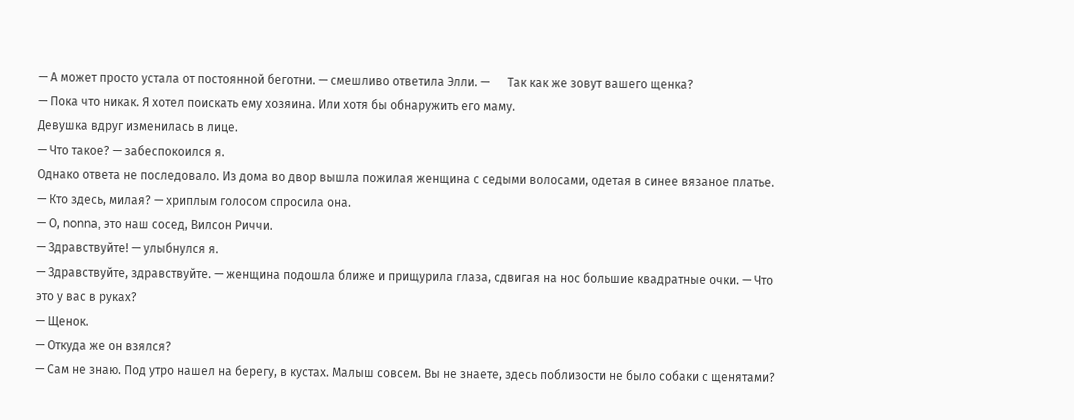— А может просто устала от постоянной беготни. — смешливо ответила Элли. —      Так как же зовут вашего щенка?
— Пока что никак. Я хотел поискать ему хозяина. Или хотя бы обнаружить его маму.
Девушка вдруг изменилась в лице.
— Что такое? — забеспокоился я.
Однако ответа не последовало. Из дома во двор вышла пожилая женщина с седыми волосами, одетая в синее вязаное платье.
— Кто здесь, милая? — хриплым голосом спросила она.
— О, nonna, это наш сосед, Вилсон Риччи.
— Здравствуйте! — улыбнулся я.
— Здравствуйте, здравствуйте. — женщина подошла ближе и прищурила глаза, сдвигая на нос большие квадратные очки. — Что это у вас в руках?
— Щенок.
— Откуда же он взялся?
— Сам не знаю. Под утро нашел на берегу, в кустах. Малыш совсем. Вы не знаете, здесь поблизости не было собаки с щенятами?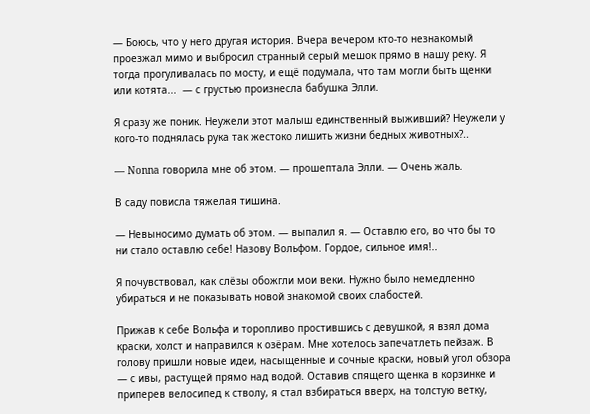— Боюсь, что у него другая история. Вчера вечером кто-то незнакомый проезжал мимо и выбросил странный серый мешок прямо в нашу реку. Я тогда прогуливалась по мосту, и ещё подумала, что там могли быть щенки или котята...  — с грустью произнесла бабушка Элли.

Я сразу же поник. Неужели этот малыш единственный выживший? Неужели у кого-то поднялась рука так жестоко лишить жизни бедных животных?..

— Nonna говорила мне об этом. — прошептала Элли. — Очень жаль.

В саду повисла тяжелая тишина.

— Невыносимо думать об этом. — выпалил я. — Оставлю его, во что бы то ни стало оставлю себе! Назову Вольфом. Гордое, сильное имя!..

Я почувствовал, как слёзы обожгли мои веки. Нужно было немедленно убираться и не показывать новой знакомой своих слабостей.

Прижав к себе Вольфа и торопливо простившись с девушкой, я взял дома краски, холст и направился к озёрам. Мне хотелось запечатлеть пейзаж. В голову пришли новые идеи, насыщенные и сочные краски, новый угол обзора — с ивы, растущей прямо над водой. Оставив спящего щенка в корзинке и приперев велосипед к стволу, я стал взбираться вверх, на толстую ветку,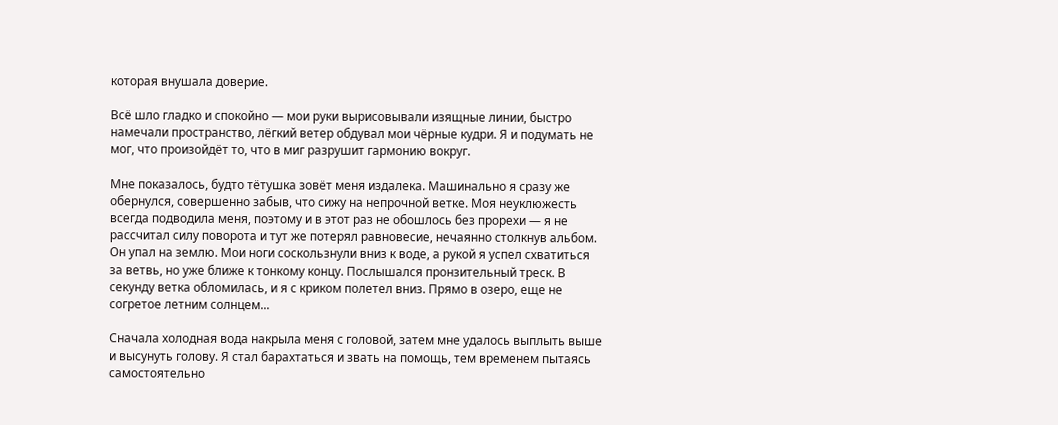которая внушала доверие.

Всё шло гладко и спокойно — мои руки вырисовывали изящные линии, быстро намечали пространство, лёгкий ветер обдувал мои чёрные кудри. Я и подумать не мог, что произойдёт то, что в миг разрушит гармонию вокруг.

Мне показалось, будто тётушка зовёт меня издалека. Машинально я сразу же обернулся, совершенно забыв, что сижу на непрочной ветке. Моя неуклюжесть всегда подводила меня, поэтому и в этот раз не обошлось без прорехи — я не рассчитал силу поворота и тут же потерял равновесие, нечаянно столкнув альбом. Он упал на землю. Мои ноги соскользнули вниз к воде, а рукой я успел схватиться за ветвь, но уже ближе к тонкому концу. Послышался пронзительный треск. В секунду ветка обломилась, и я с криком полетел вниз. Прямо в озеро, еще не согретое летним солнцем...

Сначала холодная вода накрыла меня с головой, затем мне удалось выплыть выше и высунуть голову. Я стал барахтаться и звать на помощь, тем временем пытаясь самостоятельно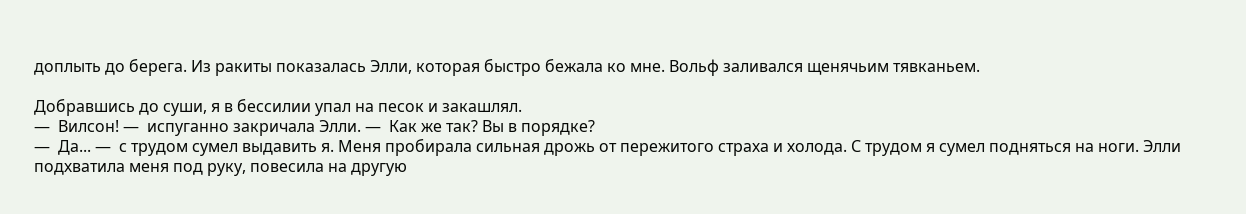доплыть до берега. Из ракиты показалась Элли, которая быстро бежала ко мне. Вольф заливался щенячьим тявканьем.

Добравшись до суши, я в бессилии упал на песок и закашлял.
—  Вилсон! —  испуганно закричала Элли. —  Как же так? Вы в порядке?
—  Да... —  с трудом сумел выдавить я. Меня пробирала сильная дрожь от пережитого страха и холода. С трудом я сумел подняться на ноги. Элли подхватила меня под руку, повесила на другую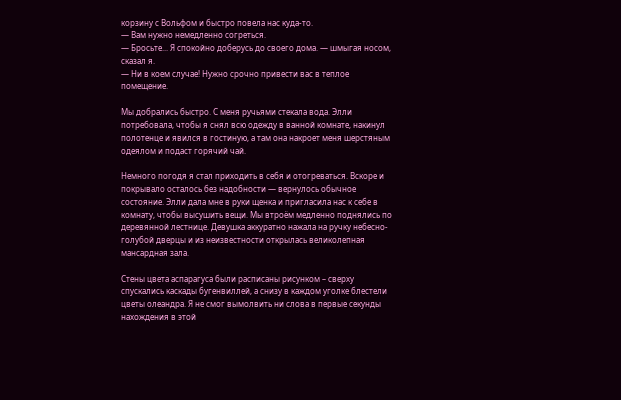корзину с Вольфом и быстро повела нас куда-то.
— Вам нужно немедленно согреться.
— Бросьте... Я спокойно доберусь до своего дома. — шмыгая носом, сказал я.
— Ни в коем случае! Нужно срочно привести вас в теплое помещение.

Мы добрались быстро. С меня ручьями стекала вода. Элли потребовала, чтобы я снял всю одежду в ванной комнате, накинул полотенце и явился в гостиную, а там она накроет меня шерстяным одеялом и подаст горячий чай.

Немного погодя я стал приходить в себя и отогреваться. Вскоре и покрывало осталось без надобности — вернулось обычное состояние. Элли дала мне в руки щенка и пригласила нас к себе в комнату, чтобы высушить вещи. Мы втроём медленно поднялись по деревянной лестнице. Девушка аккуратно нажала на ручку небесно-голубой дверцы и из неизвестности открылась великолепная мансардная зала.

Стены цвета аспарагуса были расписаны рисунком – сверху спускались каскады бугенвиллей, а снизу в каждом уголке блестели цветы олеандра. Я не смог вымолвить ни слова в первые секунды нахождения в этой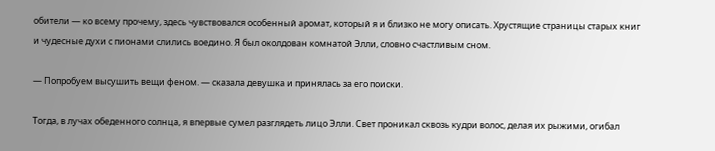обители — ко всему прочему, здесь чувствовался особенный аромат, который я и близко не могу описать. Хрустящие страницы старых книг и чудесные духи с пионами слились воедино. Я был околдован комнатой Элли, словно счастливым сном.

— Попробуем высушить вещи феном. — сказала девушка и принялась за его поиски.

Тогда, в лучах обеденного солнца, я впервые сумел разглядеть лицо Элли. Свет проникал сквозь кудри волос, делая их рыжими, огибал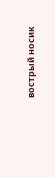вострый носик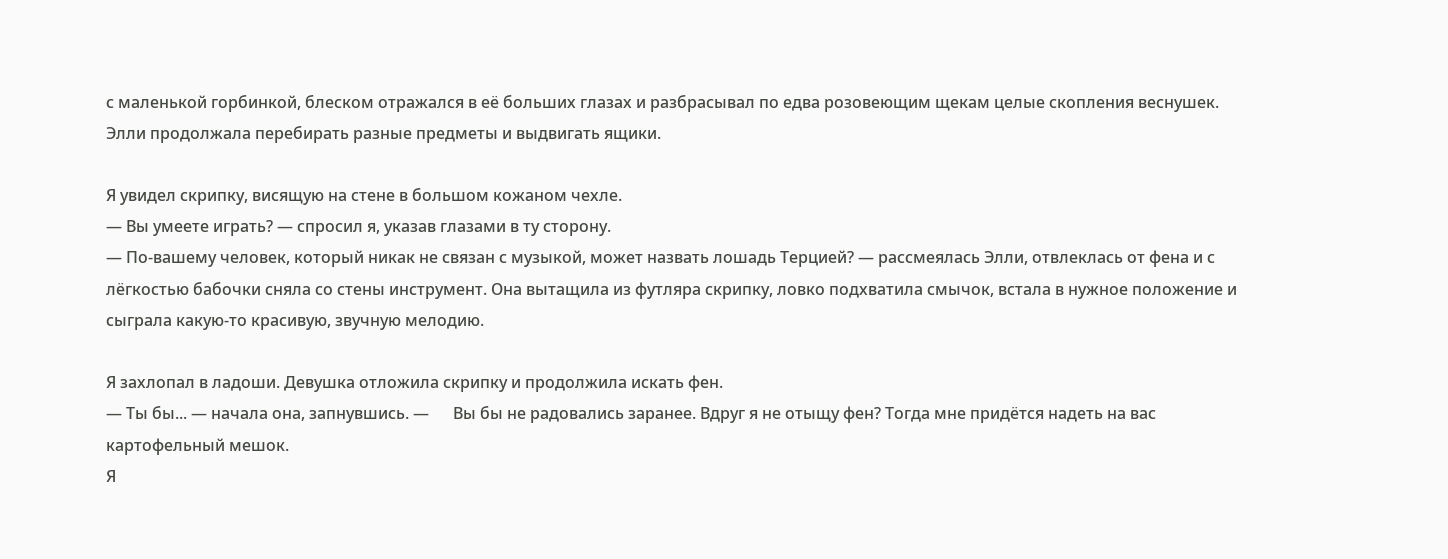с маленькой горбинкой, блеском отражался в её больших глазах и разбрасывал по едва розовеющим щекам целые скопления веснушек. Элли продолжала перебирать разные предметы и выдвигать ящики.

Я увидел скрипку, висящую на стене в большом кожаном чехле.
— Вы умеете играть? — спросил я, указав глазами в ту сторону.
— По-вашему человек, который никак не связан с музыкой, может назвать лошадь Терцией? — рассмеялась Элли, отвлеклась от фена и с лёгкостью бабочки сняла со стены инструмент. Она вытащила из футляра скрипку, ловко подхватила смычок, встала в нужное положение и сыграла какую-то красивую, звучную мелодию.

Я захлопал в ладоши. Девушка отложила скрипку и продолжила искать фен.
— Ты бы... — начала она, запнувшись. —      Вы бы не радовались заранее. Вдруг я не отыщу фен? Тогда мне придётся надеть на вас картофельный мешок.
Я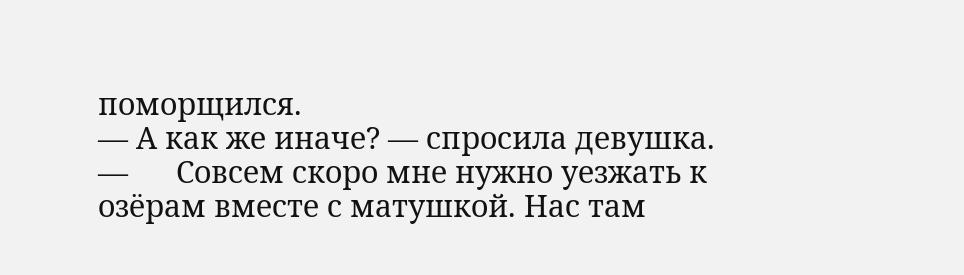поморщился.
— А как же иначе? — спросила девушка. —      Совсем скоро мне нужно уезжать к озёрам вместе с матушкой. Нас там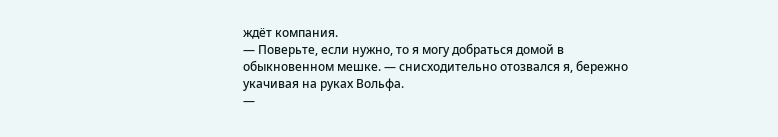ждёт компания.
— Поверьте, если нужно, то я могу добраться домой в обыкновенном мешке. — снисходительно отозвался я, бережно укачивая на руках Вольфа.
—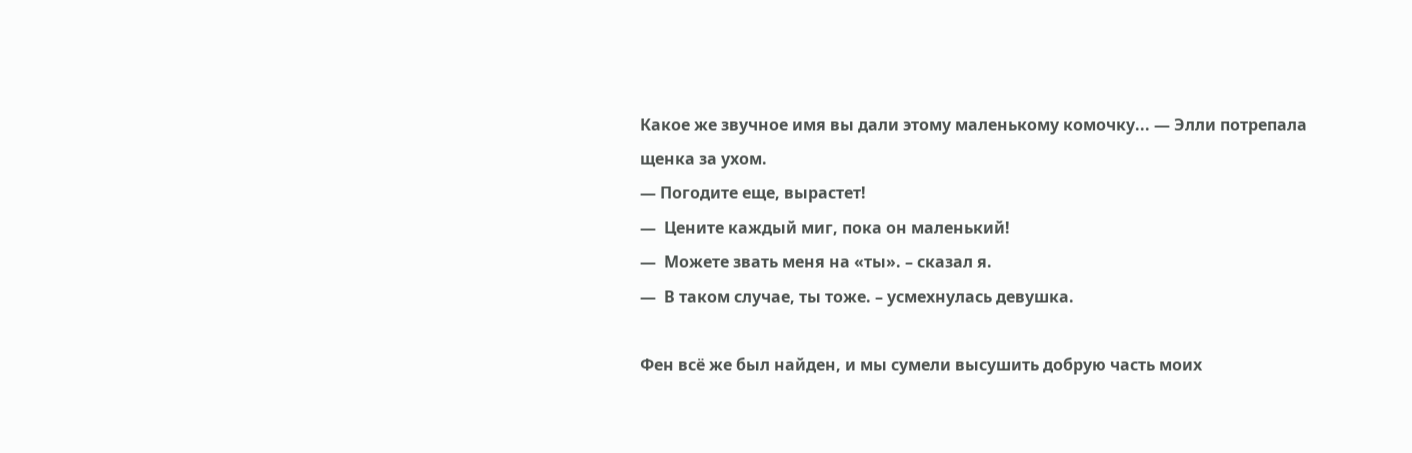Какое же звучное имя вы дали этому маленькому комочку... — Элли потрепала щенка за ухом.
— Погодите еще, вырастет!
—  Цените каждый миг, пока он маленький!
—  Можете звать меня на «ты». – сказал я.
—  В таком случае, ты тоже. – усмехнулась девушка.

Фен всё же был найден, и мы сумели высушить добрую часть моих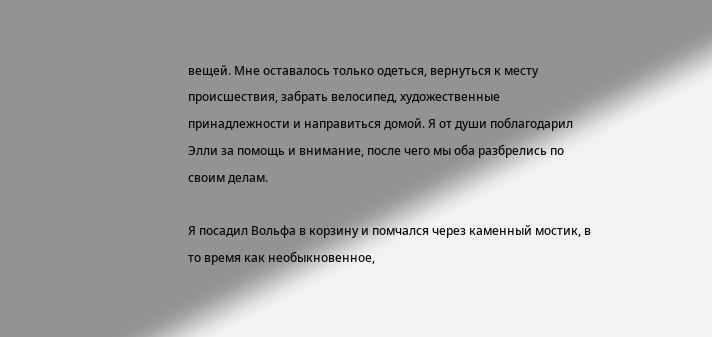вещей. Мне оставалось только одеться, вернуться к месту происшествия, забрать велосипед, художественные принадлежности и направиться домой. Я от души поблагодарил Элли за помощь и внимание, после чего мы оба разбрелись по своим делам.

Я посадил Вольфа в корзину и помчался через каменный мостик, в то время как необыкновенное,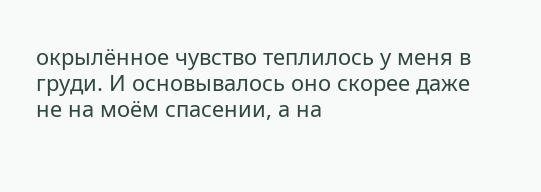окрылённое чувство теплилось у меня в груди. И основывалось оно скорее даже не на моём спасении, а на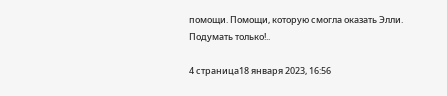помощи. Помощи, которую смогла оказать Элли. Подумать только!..

4 страница18 января 2023, 16:56